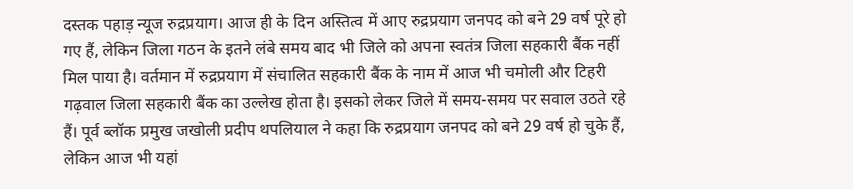दस्तक पहाड़ न्यूज रुद्रप्रयाग। आज ही के दिन अस्तित्व में आए रुद्रप्रयाग जनपद को बने 29 वर्ष पूरे हो गए हैं, लेकिन जिला गठन के इतने लंबे समय बाद भी जिले को अपना स्वतंत्र जिला सहकारी बैंक नहीं मिल पाया है। वर्तमान में रुद्रप्रयाग में संचालित सहकारी बैंक के नाम में आज भी चमोली और टिहरी गढ़वाल जिला सहकारी बैंक का उल्लेख होता है। इसको लेकर जिले में समय-समय पर सवाल उठते रहे हैं। पूर्व ब्लॉक प्रमुख जखोली प्रदीप थपलियाल ने कहा कि रुद्रप्रयाग जनपद को बने 29 वर्ष हो चुके हैं, लेकिन आज भी यहां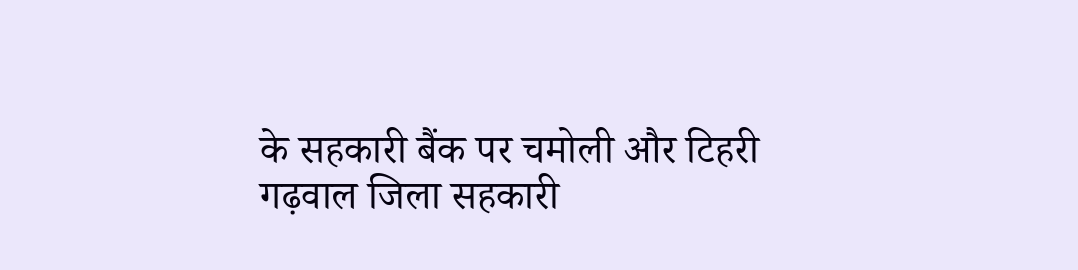के सहकारी बैंक पर चमोली और टिहरी गढ़वाल जिला सहकारी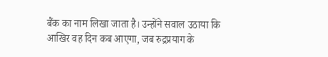बैंक का नाम लिखा जाता है। उन्होंने सवाल उठाया कि आखिर वह दिन कब आएगा, जब रुद्रप्रयाग के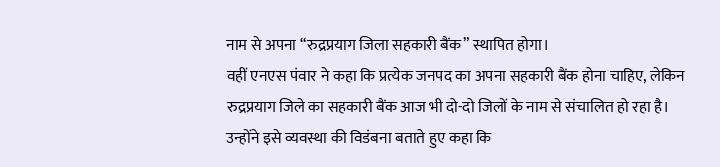नाम से अपना “रुद्रप्रयाग जिला सहकारी बैंक” स्थापित होगा।
वहीं एनएस पंवार ने कहा कि प्रत्येक जनपद का अपना सहकारी बैंक होना चाहिए, लेकिन रुद्रप्रयाग जिले का सहकारी बैंक आज भी दो-दो जिलों के नाम से संचालित हो रहा है। उन्होंने इसे व्यवस्था की विडंबना बताते हुए कहा कि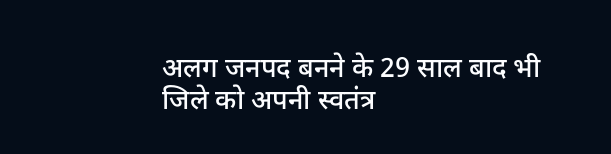अलग जनपद बनने के 29 साल बाद भी जिले को अपनी स्वतंत्र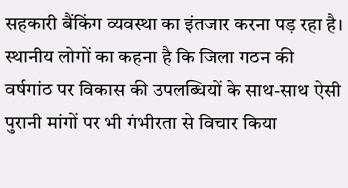सहकारी बैंकिंग व्यवस्था का इंतजार करना पड़ रहा है। स्थानीय लोगों का कहना है कि जिला गठन की वर्षगांठ पर विकास की उपलब्धियों के साथ-साथ ऐसी पुरानी मांगों पर भी गंभीरता से विचार किया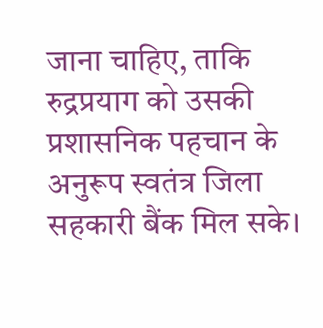जाना चाहिए, ताकि रुद्रप्रयाग को उसकी प्रशासनिक पहचान के अनुरूप स्वतंत्र जिला सहकारी बैंक मिल सके।